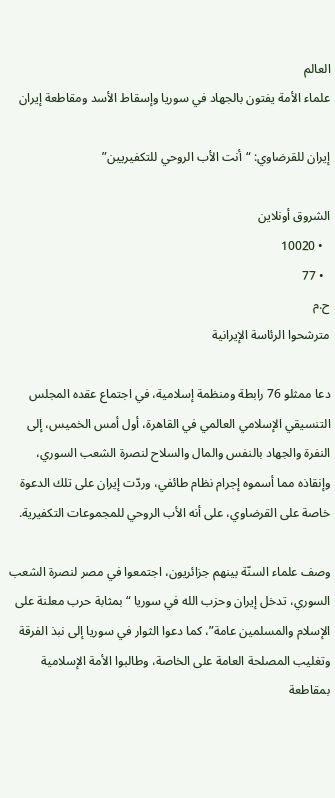العالم
علماء الأمة يفتون بالجهاد في سوريا وإسقاط الأسد ومقاطعة إيران

إيران للقرضاوي: “أنت الأب الروحي للتكفيريين”

الشروق أونلاين
  • 10020
  • 77
ح.م
مترشحوا الرئاسة الإيرانية

دعا ممثلو 76 رابطة ومنظمة إسلامية، في اجتماع عقده المجلس التنسيقي الإسلامي العالمي في القاهرة، أول أمس الخميس، إلى النفرة والجهاد بالنفس والمال والسلاح لنصرة الشعب السوري، وإنقاذه مما أسموه إجرام نظام طائفي، وردّت إيران على تلك الدعوة خاصة على القرضاوي، على أنه الأب الروحي للمجموعات التكفيرية.

وصف علماء السنّة بينهم جزائريون، اجتمعوا في مصر لنصرة الشعب السوري، تدخل إيران وحزب الله في سوريا “بمثابة حرب معلنة على الإسلام والمسلمين عامة”، كما دعوا الثوار في سوريا إلى نبذ الفرقة وتغليب المصلحة العامة على الخاصة، وطالبوا الأمة الإسلامية بمقاطعة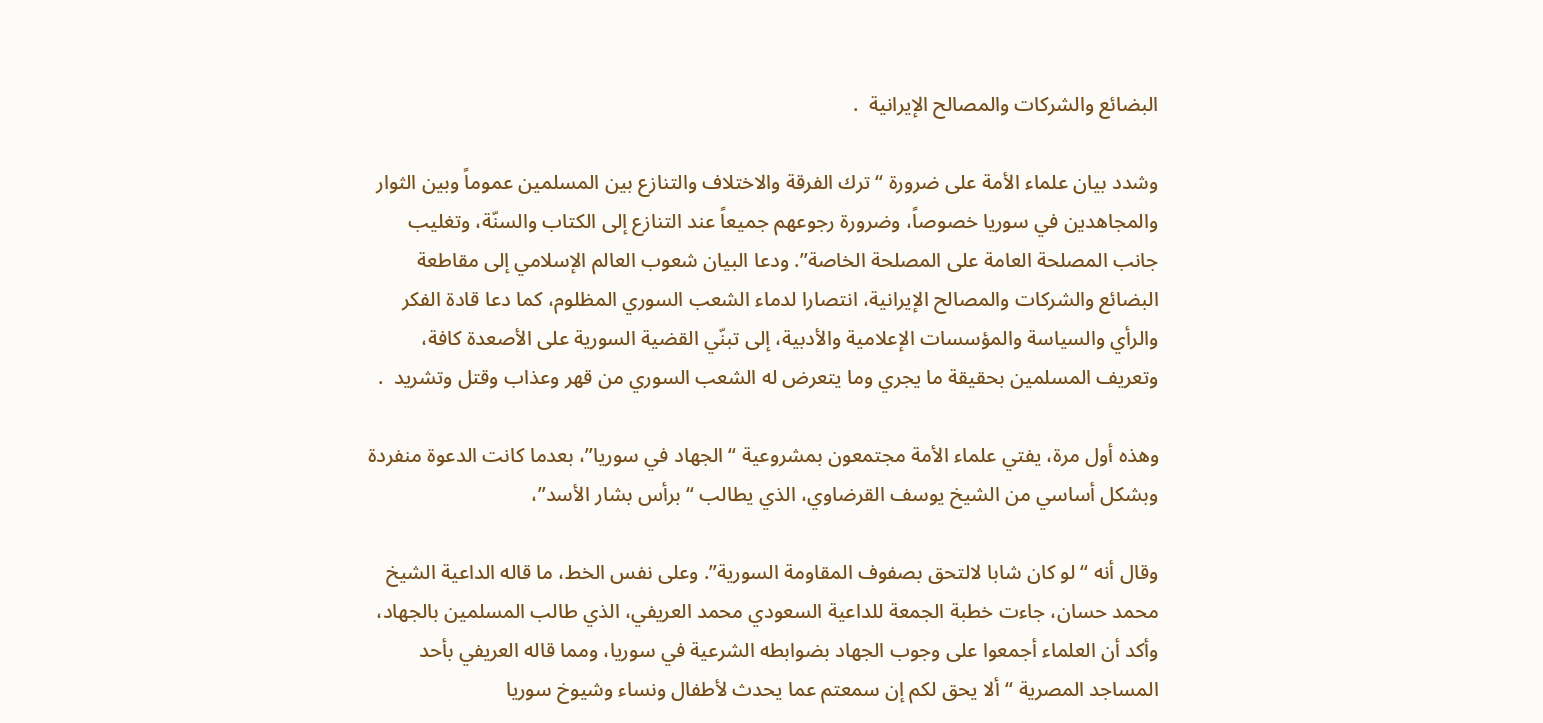البضائع والشركات والمصالح الإيرانية  .

وشدد بيان علماء الأمة على ضرورة “ترك الفرقة والاختلاف والتنازع بين المسلمين عموماً وبين الثوار والمجاهدين في سوريا خصوصاً، وضرورة رجوعهم جميعاً عند التنازع إلى الكتاب والسنّة، وتغليب جانب المصلحة العامة على المصلحة الخاصة”. ودعا البيان شعوب العالم الإسلامي إلى مقاطعة البضائع والشركات والمصالح الإيرانية، انتصارا لدماء الشعب السوري المظلوم، كما دعا قادة الفكر والرأي والسياسة والمؤسسات الإعلامية والأدبية، إلى تبنّي القضية السورية على الأصعدة كافة، وتعريف المسلمين بحقيقة ما يجري وما يتعرض له الشعب السوري من قهر وعذاب وقتل وتشريد  .

وهذه أول مرة، يفتي علماء الأمة مجتمعون بمشروعية “الجهاد في سوريا”، بعدما كانت الدعوة منفردة وبشكل أساسي من الشيخ يوسف القرضاوي، الذي يطالب “برأس بشار الأسد”،

وقال أنه “لو كان شابا لالتحق بصفوف المقاومة السورية”. وعلى نفس الخط، ما قاله الداعية الشيخ محمد حسان، جاءت خطبة الجمعة للداعية السعودي محمد العريفي، الذي طالب المسلمين بالجهاد، وأكد أن العلماء أجمعوا على وجوب الجهاد بضوابطه الشرعية في سوريا، ومما قاله العريفي بأحد المساجد المصرية “ألا يحق لكم إن سمعتم عما يحدث لأطفال ونساء وشيوخ سوريا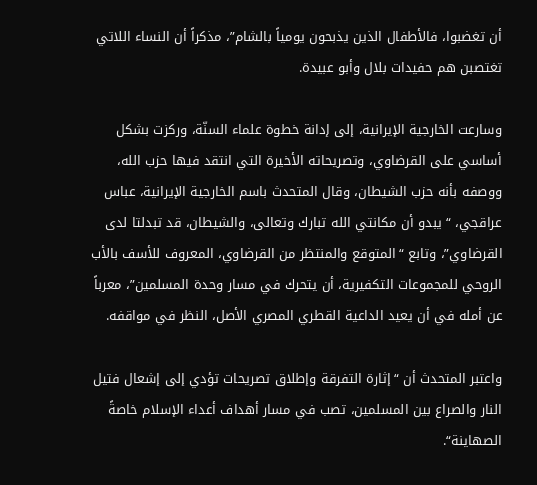أن تغضبوا، فالأطفال الذين يذبحون يومياً بالشام”، مذكراً أن النساء اللاتي تغتصبن هم حفيدات بلال وأبو عبيدة.

وسارعت الخارجية الإيرانية، إلى إدانة خطوة علماء السنّة، وركزت بشكل أساسي على القرضاوي، وتصريحاته الأخيرة التي انتقد فيها حزب الله، ووصفه بأنه حزب الشيطان، وقال المتحدث باسم الخارجية الإيرانية، عباس عراقجي، “يبدو أن مكانتي الله تبارك وتعالى، والشيطان، قد تبدلتا لدى القرضاوي”، وتابع “المتوقع والمنتظر من القرضاوي، المعروف للأسف بالأب الروحي للمجموعات التكفيرية، أن يتحرك في مسار وحدة المسلمين”، معرباً عن أمله في أن يعيد الداعية القطري المصري الأصل، النظر في مواقفه.

واعتبر المتحدث أن “إثارة التفرقة وإطلاق تصريحات تؤدي إلى إشعال فتيل النار والصراع بين المسلمين، تصب في مسار أهداف أعداء الإسلام خاصةً الصهاينة“.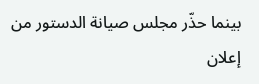بينما حذّر مجلس صيانة الدستور من إعلان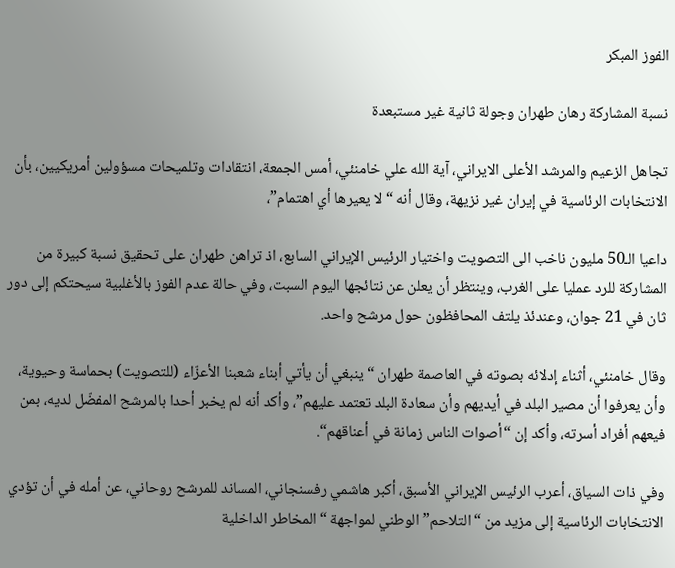الفوز المبكر

نسبة المشاركة رهان طهران وجولة ثانية غير مستبعدة

تجاهل الزعيم والمرشد الأعلى الايراني، آية الله علي خامنئي، أمس الجمعة، انتقادات وتلميحات مسؤولين أمريكيين، بأن الانتخابات الرئاسية في إيران غير نزيهة، وقال أنه “لا يعيرها أي اهتمام”،

داعيا الـ50 مليون ناخب الى التصويت واختيار الرئيس الإيراني السابع، اذ تراهن طهران على تحقيق نسبة كبيرة من المشاركة للرد عمليا على الغرب، وينتظر أن يعلن عن نتائجها اليوم السبت، وفي حالة عدم الفوز بالأغلبية سيحتكم إلى دور ثان في 21 جوان، وعندئذ يلتف المحافظون حول مرشح واحد.

وقال خامنئي، أثناء إدلائه بصوته في العاصمة طهران “ينبغي أن يأتي أبناء شعبنا الأعزّاء (للتصويت) بحماسة وحيوية، وأن يعرفوا أن مصير البلد في أيديهم وأن سعادة البلد تعتمد عليهم”، وأكد أنه لم يخبر أحدا بالمرشح المفضّل لديه، بمن فيعهم أفراد أسرته، وأكد إن “أصوات الناس زمانة في أعناقهم“.

وفي ذات السياق، أعرب الرئيس الإيراني الأسبق، أكبر هاشمي رفسنجاني، المساند للمرشح روحاني، عن أمله في أن تؤدي الانتخابات الرئاسية إلى مزيد من “التلاحم” الوطني لمواجهة “المخاطر الداخلية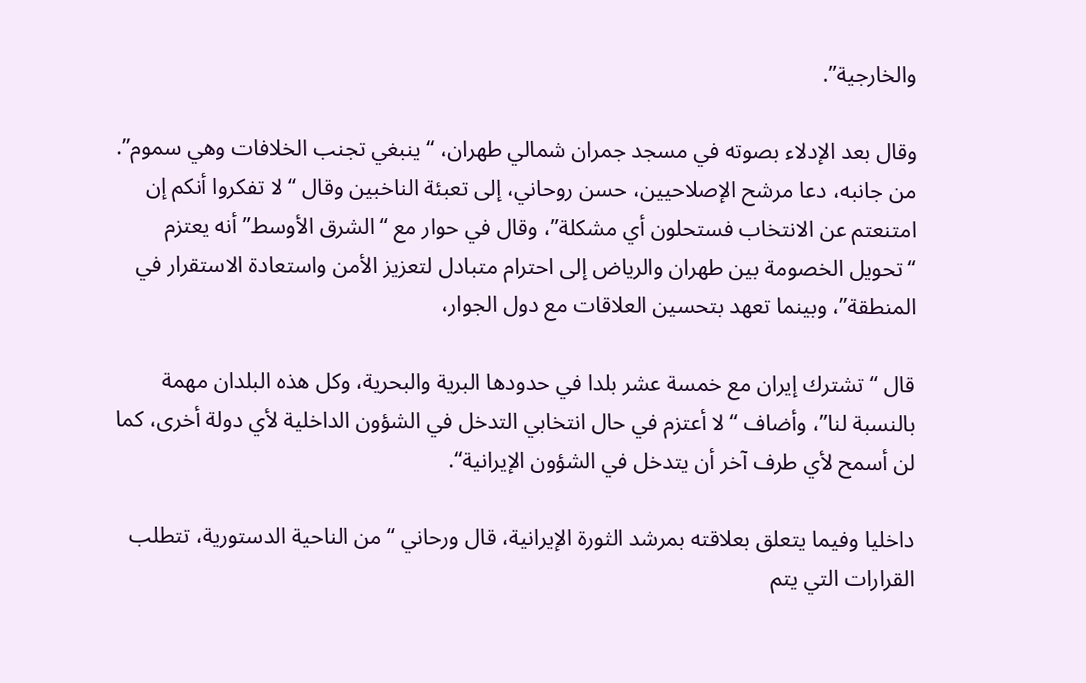والخارجية”.

وقال بعد الإدلاء بصوته في مسجد جمران شمالي طهران، “ينبغي تجنب الخلافات وهي سموم”. من جانبه، دعا مرشح الإصلاحيين، حسن روحاني، إلى تعبئة الناخبين وقال “لا تفكروا أنكم إن امتنعتم عن الانتخاب فستحلون أي مشكلة”، وقال في حوار مع “الشرق الأوسط” أنه يعتزم “تحويل الخصومة بين طهران والرياض إلى احترام متبادل لتعزيز الأمن واستعادة الاستقرار في المنطقة”، وبينما تعهد بتحسين العلاقات مع دول الجوار،

قال “تشترك إيران مع خمسة عشر بلدا في حدودها البرية والبحرية، وكل هذه البلدان مهمة بالنسبة لنا”، وأضاف “لا أعتزم في حال انتخابي التدخل في الشؤون الداخلية لأي دولة أخرى، كما لن أسمح لأي طرف آخر أن يتدخل في الشؤون الإيرانية“.

داخليا وفيما يتعلق بعلاقته بمرشد الثورة الإيرانية، قال ورحاني “من الناحية الدستورية، تتطلب القرارات التي يتم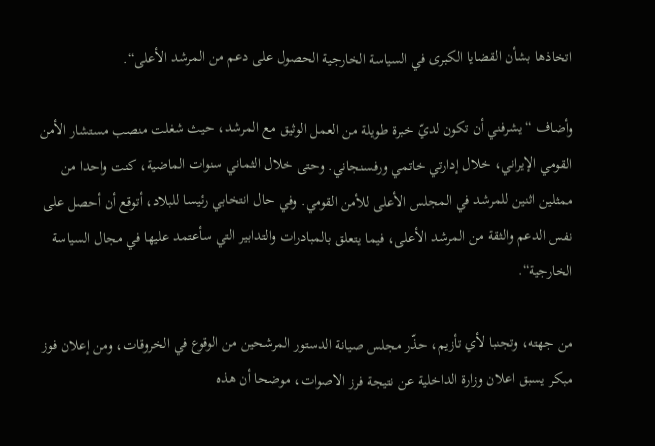اتخاذها بشأن القضايا الكبرى في السياسة الخارجية الحصول على دعم من المرشد الأعلى“.

وأضاف “يشرفني أن تكون لديّ خبرة طويلة من العمل الوثيق مع المرشد، حيث شغلت منصب مستشار الأمن القومي الإيراني، خلال إدارتي خاتمي ورفسنجاني. وحتى خلال الثماني سنوات الماضية، كنت واحدا من ممثلين اثنين للمرشد في المجلس الأعلى للأمن القومي. وفي حال انتخابي رئيسا للبلاد، أتوقع أن أحصل على نفس الدعم والثقة من المرشد الأعلى، فيما يتعلق بالمبادرات والتدابير التي سأعتمد عليها في مجال السياسة الخارجية“.

من جهته، وتجنبا لأي تأزيم، حذّر مجلس صيانة الدستور المرشحين من الوقوع في الخروقات، ومن إعلان فوز مبكر يسبق اعلان وزارة الداخلية عن نتيجة فرز الاصوات، موضحا أن هذه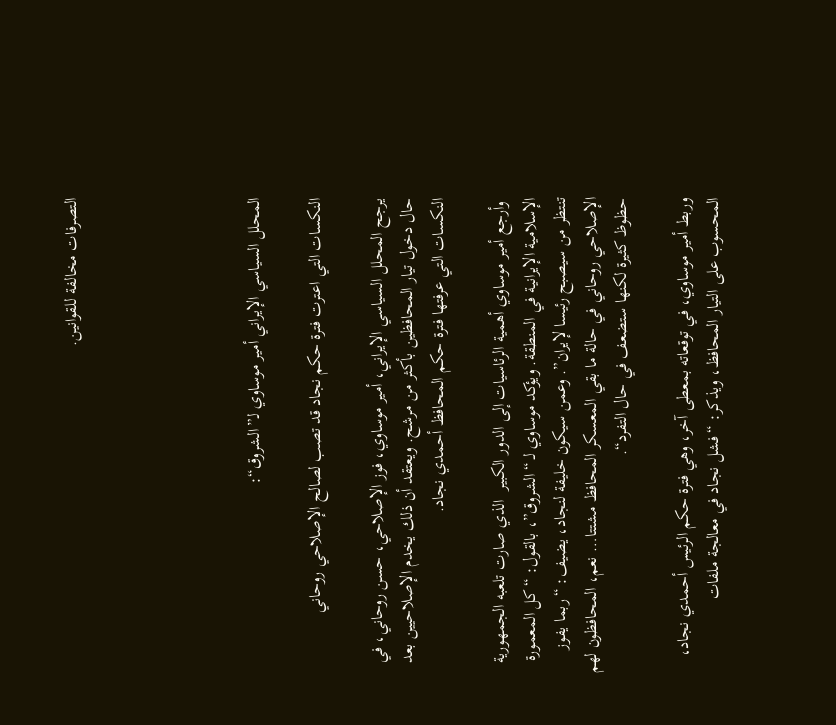التصرفات مخالفة للقوانين.





المحلل السياسي الإيراني أمير موساوي لـ”الشروق“:

النكسات التي اعترت فترة حكم نجاد قد تصب لصالح الإصلاحي روحاني

يرجح المحلل السياسي الإيراني، أمير موساوي، فوز الإصلاحي، حسن روحاني، في حال دخول تيار المحافظين بأكثر من مرشح. ويعتقد أن ذلك يخدم الإصلاحيين بعد النكسات التي عرفتها فترة حكم المحافظ أحمدي نجاد.

 وأرجع أمير موساوي أهمية الرئاسيات إلى الدور الكبير  الذي صارت تلعبه الجمهورية الإسلامية الإيرانية في المنطقة. ويؤكد موساوي لـ “الشروق”، بالقول: “كل المعمورة تنتظر من سيصبح رئيسا لإيران”. وعمن سيكون خليفة لنجاد، يضيف: “ربما يفوز الإصلاحي روحاني في حالة ما بقي المعسكر المحافظ مشتتا… نعم، المحافظون لهم حظوظ كثيرة لكنها ستضعف في حال التفرد“.

وربط أمير موساوي، في توقعاته بمعطى آخر، وهي فترة حكم الرئيس أحمدي نجاد، المحسوب على التيار المحافظ، ويذكر: “فشل نجاد في معالجة ملفات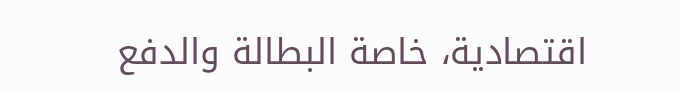اقتصادية، خاصة البطالة والدفع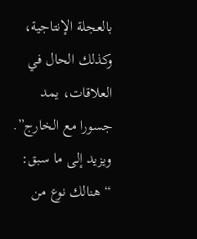بالعجلة الإنتاجية، وكذلك الحال في العلاقات، يمد جسورا مع الخارج”. ويزيد إلى ما سبق: “هنالك نوع من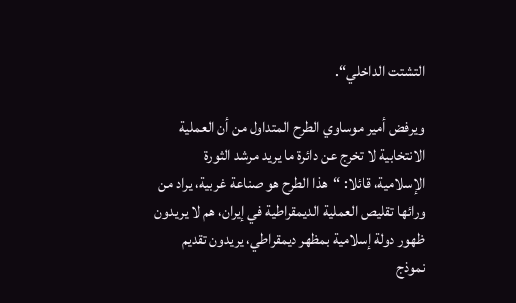التشتت الداخلي“.

ويرفض أمير موساوي الطرح المتداول من أن العملية الانتخابية لا تخرج عن دائرة ما يريد مرشد الثورة الإسلامية، قائلا: “هذا الطرح هو صناعة غربية، يراد من ورائها تقليص العملية الديمقراطية في إيران، هم لا يريدون ظهور دولة إسلامية بمظهر ديمقراطي، يريدون تقديم نموذج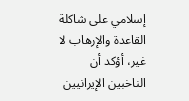إسلامي على شاكلة القاعدة والإرهاب لا غير، أؤكد أن الناخبين الإيرانيين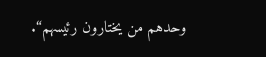وحدهم من يختارون رئيسهم“.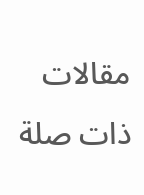مقالات ذات صلة